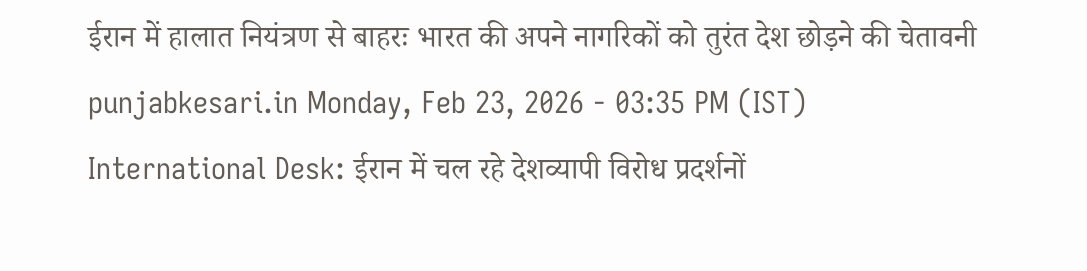ईरान में हालात नियंत्रण से बाहरः भारत की अपने नागरिकों को तुरंत देश छोड़ने की चेतावनी
punjabkesari.in Monday, Feb 23, 2026 - 03:35 PM (IST)
International Desk: ईरान में चल रहे देशव्यापी विरोध प्रदर्शनों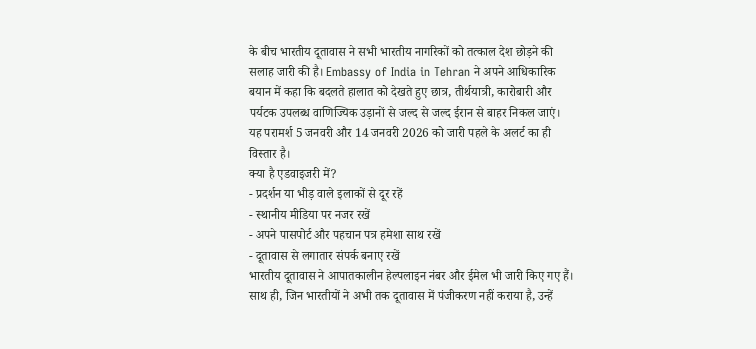के बीच भारतीय दूतावास ने सभी भारतीय नागरिकों को तत्काल देश छोड़ने की सलाह जारी की है। Embassy of India in Tehran ने अपने आधिकारिक बयान में कहा कि बदलते हालात को देखते हुए छात्र, तीर्थयात्री, कारोबारी और पर्यटक उपलब्ध वाणिज्यिक उड़ानों से जल्द से जल्द ईरान से बाहर निकल जाएं। यह परामर्श 5 जनवरी और 14 जनवरी 2026 को जारी पहले के अलर्ट का ही विस्तार है।
क्या है एडवाइजरी में?
- प्रदर्शन या भीड़ वाले इलाकों से दूर रहें
- स्थानीय मीडिया पर नजर रखें
- अपने पासपोर्ट और पहचान पत्र हमेशा साथ रखें
- दूतावास से लगातार संपर्क बनाए रखें
भारतीय दूतावास ने आपातकालीन हेल्पलाइन नंबर और ईमेल भी जारी किए गए हैं। साथ ही, जिन भारतीयों ने अभी तक दूतावास में पंजीकरण नहीं कराया है, उन्हें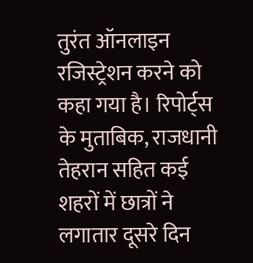तुरंत ऑनलाइन रजिस्ट्रेशन करने को कहा गया है। रिपोर्ट्स के मुताबिक, राजधानी तेहरान सहित कई शहरों में छात्रों ने लगातार दूसरे दिन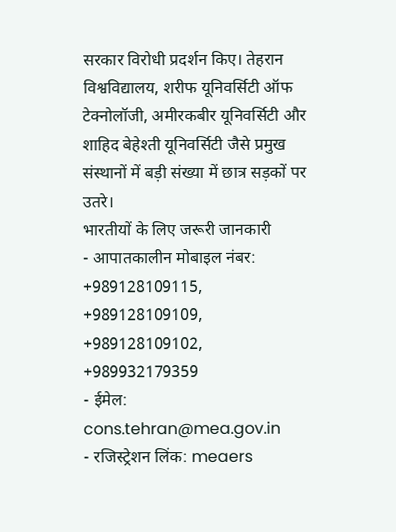सरकार विरोधी प्रदर्शन किए। तेहरान विश्वविद्यालय, शरीफ यूनिवर्सिटी ऑफ टेक्नोलॉजी, अमीरकबीर यूनिवर्सिटी और शाहिद बेहेश्ती यूनिवर्सिटी जैसे प्रमुख संस्थानों में बड़ी संख्या में छात्र सड़कों पर उतरे।
भारतीयों के लिए जरूरी जानकारी
- आपातकालीन मोबाइल नंबर: +989128109115, +989128109109, +989128109102, +989932179359
- ईमेल: cons.tehran@mea.gov.in
- रजिस्ट्रेशन लिंक: meaers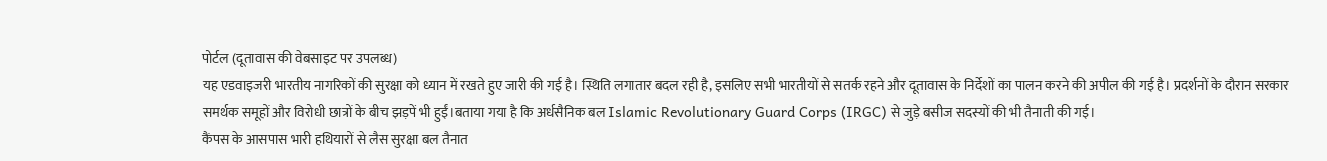पोर्टल (दूतावास की वेबसाइट पर उपलब्ध)
यह एडवाइजरी भारतीय नागरिकों की सुरक्षा को ध्यान में रखते हुए जारी की गई है। स्थिति लगातार बदल रही है, इसलिए सभी भारतीयों से सतर्क रहने और दूतावास के निर्देशों का पालन करने की अपील की गई है। प्रदर्शनों के दौरान सरकार समर्थक समूहों और विरोधी छात्रों के बीच झड़पें भी हुईं।बताया गया है कि अर्धसैनिक बल Islamic Revolutionary Guard Corps (IRGC) से जुड़े बसीज सदस्यों की भी तैनाती की गई।
कैंपस के आसपास भारी हथियारों से लैस सुरक्षा बल तैनात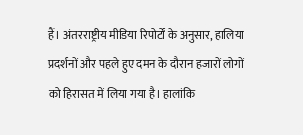हैं। अंतरराष्ट्रीय मीडिया रिपोर्टों के अनुसार, हालिया प्रदर्शनों और पहले हुए दमन के दौरान हजारों लोगों को हिरासत में लिया गया है। हालांकि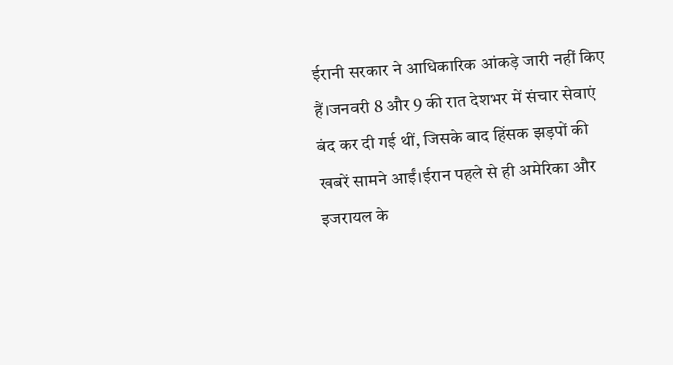ईरानी सरकार ने आधिकारिक आंकड़े जारी नहीं किए हैं।जनवरी 8 और 9 की रात देशभर में संचार सेवाएं बंद कर दी गई थीं, जिसके बाद हिंसक झड़पों की खबरें सामने आईं।ईरान पहले से ही अमेरिका और इजरायल के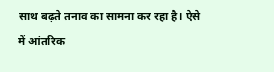साथ बढ़ते तनाव का सामना कर रहा है। ऐसे में आंतरिक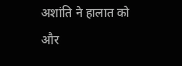अशांति ने हालात को और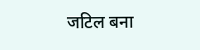जटिल बना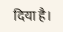दिया है।